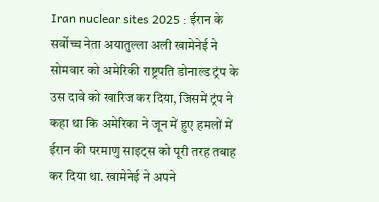Iran nuclear sites 2025 : ईरान के सर्वोच्च नेता अयातुल्ला अली खामेनेई ने सोमवार को अमेरिकी राष्ट्रपति डोनाल्ड ट्रंप के उस दावे को खारिज कर दिया, जिसमें ट्रंप ने कहा था कि अमेरिका ने जून में हुए हमलों में ईरान की परमाणु साइट्स को पूरी तरह तबाह कर दिया था. खामेनेई ने अपने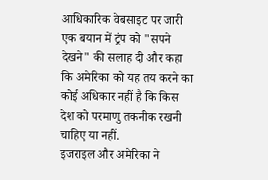आधिकारिक वेबसाइट पर जारी एक बयान में ट्रंप को "सपने देखने" की सलाह दी और कहा कि अमेरिका को यह तय करने का कोई अधिकार नहीं है कि किस देश को परमाणु तकनीक रखनी चाहिए या नहीं.
इजराइल और अमेरिका ने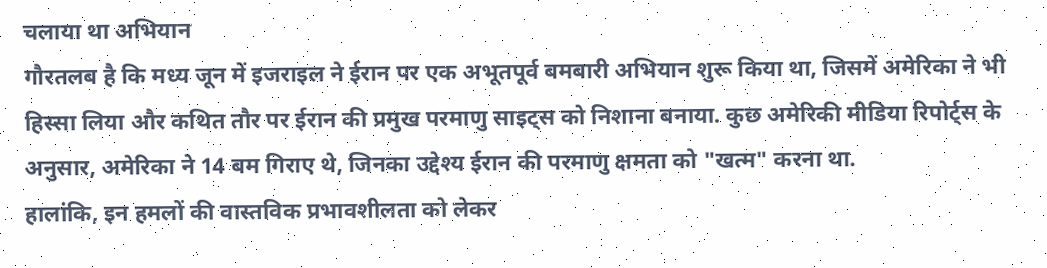चलाया था अभियान
गौरतलब है कि मध्य जून में इजराइल ने ईरान पर एक अभूतपूर्व बमबारी अभियान शुरू किया था, जिसमें अमेरिका ने भी हिस्सा लिया और कथित तौर पर ईरान की प्रमुख परमाणु साइट्स को निशाना बनाया. कुछ अमेरिकी मीडिया रिपोर्ट्स के अनुसार, अमेरिका ने 14 बम गिराए थे, जिनका उद्देश्य ईरान की परमाणु क्षमता को "खत्म" करना था.
हालांकि, इन हमलों की वास्तविक प्रभावशीलता को लेकर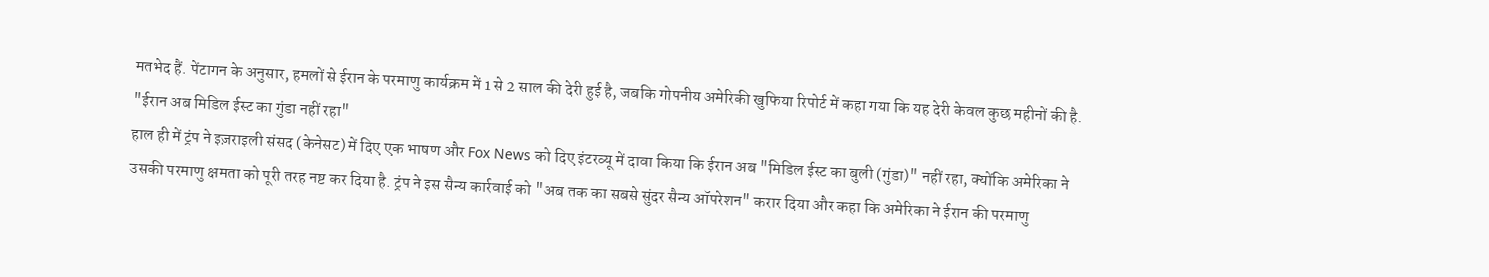मतभेद हैं. पेंटागन के अनुसार, हमलों से ईरान के परमाणु कार्यक्रम में 1 से 2 साल की देरी हुई है, जबकि गोपनीय अमेरिकी खुफिया रिपोर्ट में कहा गया कि यह देरी केवल कुछ महीनों की है.
"ईरान अब मिडिल ईस्ट का गुंडा नहीं रहा"
हाल ही में ट्रंप ने इज़राइली संसद (केनेसट) में दिए एक भाषण और Fox News को दिए इंटरव्यू में दावा किया कि ईरान अब "मिडिल ईस्ट का बुली (गुंडा)" नहीं रहा, क्योंकि अमेरिका ने उसकी परमाणु क्षमता को पूरी तरह नष्ट कर दिया है. ट्रंप ने इस सैन्य कार्रवाई को "अब तक का सबसे सुंदर सैन्य ऑपरेशन" करार दिया और कहा कि अमेरिका ने ईरान की परमाणु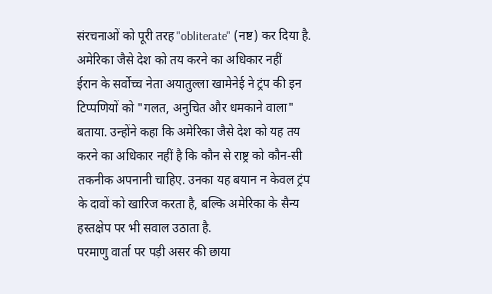संरचनाओं को पूरी तरह "obliterate" (नष्ट) कर दिया है.
अमेरिका जैसे देश को तय करने का अधिकार नहीं
ईरान के सर्वोच्च नेता अयातुल्ला खामेनेई ने ट्रंप की इन टिप्पणियों को "गलत, अनुचित और धमकाने वाला" बताया. उन्होंने कहा कि अमेरिका जैसे देश को यह तय करने का अधिकार नहीं है कि कौन से राष्ट्र को कौन-सी तकनीक अपनानी चाहिए. उनका यह बयान न केवल ट्रंप के दावों को खारिज करता है, बल्कि अमेरिका के सैन्य हस्तक्षेप पर भी सवाल उठाता है.
परमाणु वार्ता पर पड़ी असर की छाया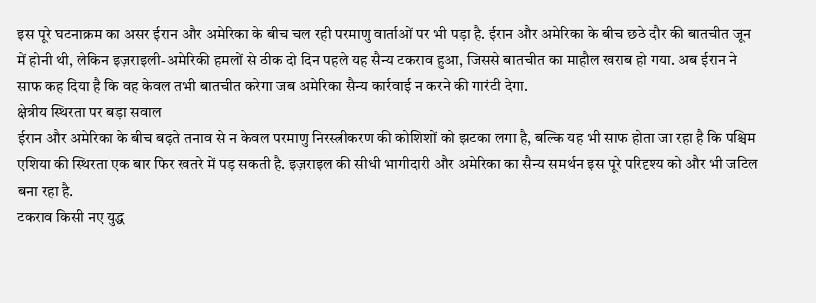इस पूरे घटनाक्रम का असर ईरान और अमेरिका के बीच चल रही परमाणु वार्ताओं पर भी पड़ा है. ईरान और अमेरिका के बीच छठे दौर की बातचीत जून में होनी थी, लेकिन इज़राइली-अमेरिकी हमलों से ठीक दो दिन पहले यह सैन्य टकराव हुआ, जिससे बातचीत का माहौल खराब हो गया. अब ईरान ने साफ कह दिया है कि वह केवल तभी बातचीत करेगा जब अमेरिका सैन्य कार्रवाई न करने की गारंटी देगा.
क्षेत्रीय स्थिरता पर बड़ा सवाल
ईरान और अमेरिका के बीच बढ़ते तनाव से न केवल परमाणु निरस्त्रीकरण की कोशिशों को झटका लगा है, बल्कि यह भी साफ होता जा रहा है कि पश्चिम एशिया की स्थिरता एक बार फिर खतरे में पड़ सकती है. इज़राइल की सीधी भागीदारी और अमेरिका का सैन्य समर्थन इस पूरे परिदृश्य को और भी जटिल बना रहा है.
टकराव किसी नए युद्ध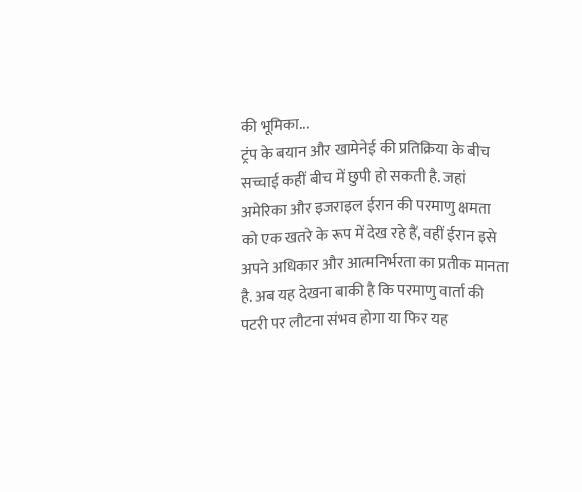की भूमिका...
ट्रंप के बयान और खामेनेई की प्रतिक्रिया के बीच सच्चाई कहीं बीच में छुपी हो सकती है. जहां अमेरिका और इजराइल ईरान की परमाणु क्षमता को एक खतरे के रूप में देख रहे हैं, वहीं ईरान इसे अपने अधिकार और आत्मनिर्भरता का प्रतीक मानता है. अब यह देखना बाकी है कि परमाणु वार्ता की पटरी पर लौटना संभव होगा या फिर यह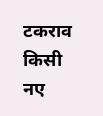टकराव किसी नए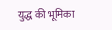युद्ध की भूमिका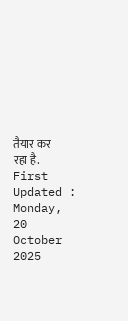तैयार कर रहा है.
First Updated : Monday, 20 October 2025